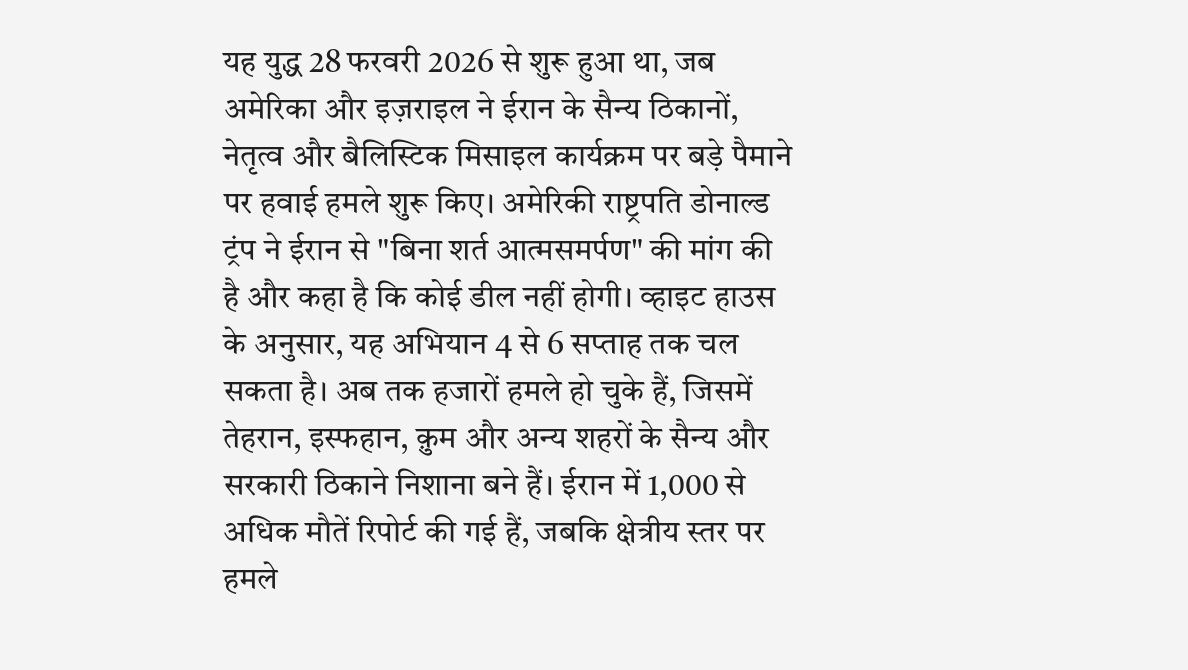यह युद्ध 28 फरवरी 2026 से शुरू हुआ था, जब अमेरिका और इज़राइल ने ईरान के सैन्य ठिकानों, नेतृत्व और बैलिस्टिक मिसाइल कार्यक्रम पर बड़े पैमाने पर हवाई हमले शुरू किए। अमेरिकी राष्ट्रपति डोनाल्ड ट्रंप ने ईरान से "बिना शर्त आत्मसमर्पण" की मांग की है और कहा है कि कोई डील नहीं होगी। व्हाइट हाउस के अनुसार, यह अभियान 4 से 6 सप्ताह तक चल सकता है। अब तक हजारों हमले हो चुके हैं, जिसमें तेहरान, इस्फहान, क़ुम और अन्य शहरों के सैन्य और सरकारी ठिकाने निशाना बने हैं। ईरान में 1,000 से अधिक मौतें रिपोर्ट की गई हैं, जबकि क्षेत्रीय स्तर पर हमले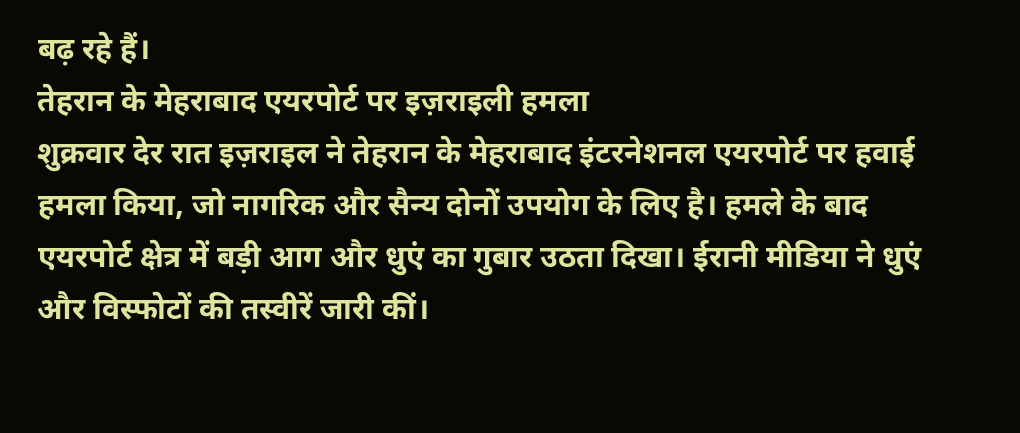बढ़ रहे हैं।
तेहरान के मेहराबाद एयरपोर्ट पर इज़राइली हमला
शुक्रवार देर रात इज़राइल ने तेहरान के मेहराबाद इंटरनेशनल एयरपोर्ट पर हवाई हमला किया, जो नागरिक और सैन्य दोनों उपयोग के लिए है। हमले के बाद एयरपोर्ट क्षेत्र में बड़ी आग और धुएं का गुबार उठता दिखा। ईरानी मीडिया ने धुएं और विस्फोटों की तस्वीरें जारी कीं।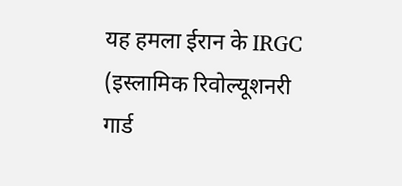यह हमला ईरान के IRGC (इस्लामिक रिवोल्यूशनरी गार्ड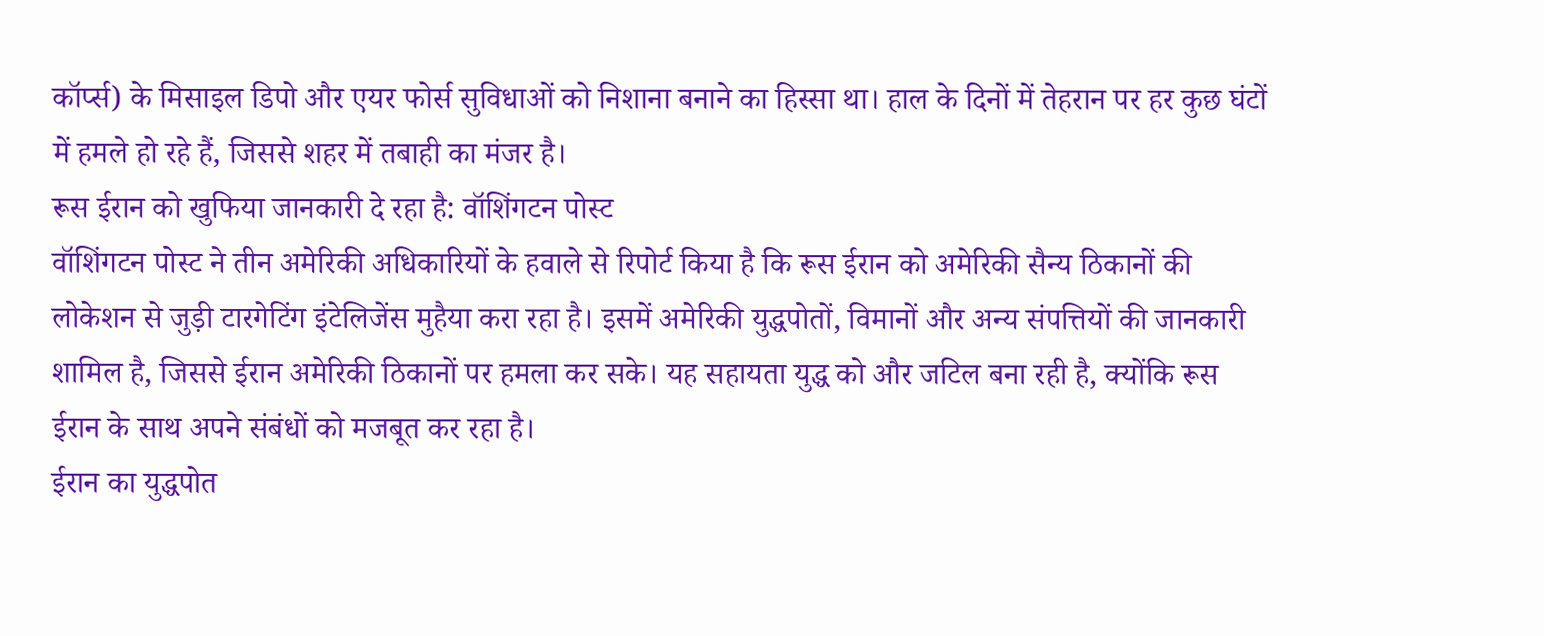कॉर्प्स) के मिसाइल डिपो और एयर फोर्स सुविधाओं को निशाना बनाने का हिस्सा था। हाल के दिनों में तेहरान पर हर कुछ घंटों में हमले हो रहे हैं, जिससे शहर में तबाही का मंजर है।
रूस ईरान को खुफिया जानकारी दे रहा है: वॉशिंगटन पोस्ट
वॉशिंगटन पोस्ट ने तीन अमेरिकी अधिकारियों के हवाले से रिपोर्ट किया है कि रूस ईरान को अमेरिकी सैन्य ठिकानों की लोकेशन से जुड़ी टारगेटिंग इंटेलिजेंस मुहैया करा रहा है। इसमें अमेरिकी युद्धपोतों, विमानों और अन्य संपत्तियों की जानकारी शामिल है, जिससे ईरान अमेरिकी ठिकानों पर हमला कर सके। यह सहायता युद्ध को और जटिल बना रही है, क्योंकि रूस ईरान के साथ अपने संबंधों को मजबूत कर रहा है।
ईरान का युद्धपोत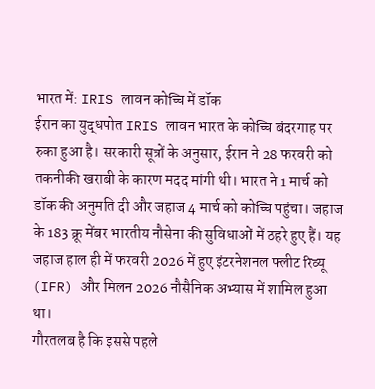भारत में: IRIS लावन कोच्चि में डॉक
ईरान का युद्धपोत IRIS लावन भारत के कोच्चि बंदरगाह पर रुका हुआ है। सरकारी सूत्रों के अनुसार, ईरान ने 28 फरवरी को तकनीकी खराबी के कारण मदद मांगी थी। भारत ने 1 मार्च को डॉक की अनुमति दी और जहाज 4 मार्च को कोच्चि पहुंचा। जहाज के 183 क्रू मेंबर भारतीय नौसेना की सुविधाओं में ठहरे हुए हैं। यह जहाज हाल ही में फरवरी 2026 में हुए इंटरनेशनल फ्लीट रिव्यू (IFR) और मिलन 2026 नौसैनिक अभ्यास में शामिल हुआ था।
गौरतलब है कि इससे पहले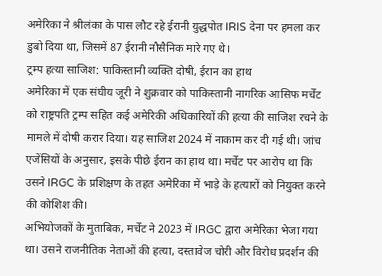अमेरिका ने श्रीलंका के पास लौट रहे ईरानी युद्धपोत IRIS देना पर हमला कर डुबो दिया था, जिसमें 87 ईरानी नौसैनिक मारे गए थे।
ट्रम्प हत्या साजिश: पाकिस्तानी व्यक्ति दोषी, ईरान का हाथ
अमेरिका में एक संघीय जूरी ने शुक्रवार को पाकिस्तानी नागरिक आसिफ मर्चेंट को राष्ट्रपति ट्रम्प सहित कई अमेरिकी अधिकारियों की हत्या की साजिश रचने के मामले में दोषी करार दिया। यह साजिश 2024 में नाकाम कर दी गई थी। जांच एजेंसियों के अनुसार, इसके पीछे ईरान का हाथ था। मर्चेंट पर आरोप था कि उसने IRGC के प्रशिक्षण के तहत अमेरिका में भाड़े के हत्यारों को नियुक्त करने की कोशिश की।
अभियोजकों के मुताबिक, मर्चेंट ने 2023 में IRGC द्वारा अमेरिका भेजा गया था। उसने राजनीतिक नेताओं की हत्या, दस्तावेज चोरी और विरोध प्रदर्शन की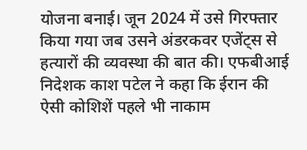योजना बनाई। जून 2024 में उसे गिरफ्तार किया गया जब उसने अंडरकवर एजेंट्स से हत्यारों की व्यवस्था की बात की। एफबीआई निदेशक काश पटेल ने कहा कि ईरान की ऐसी कोशिशें पहले भी नाकाम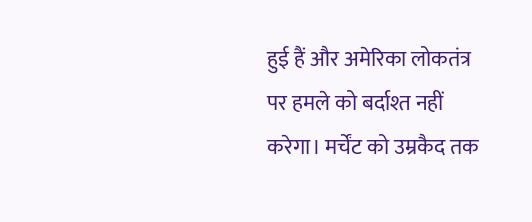हुई हैं और अमेरिका लोकतंत्र पर हमले को बर्दाश्त नहीं करेगा। मर्चेंट को उम्रकैद तक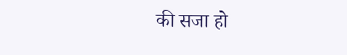की सजा हो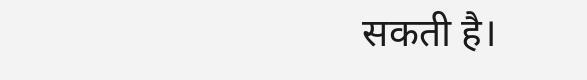सकती है।